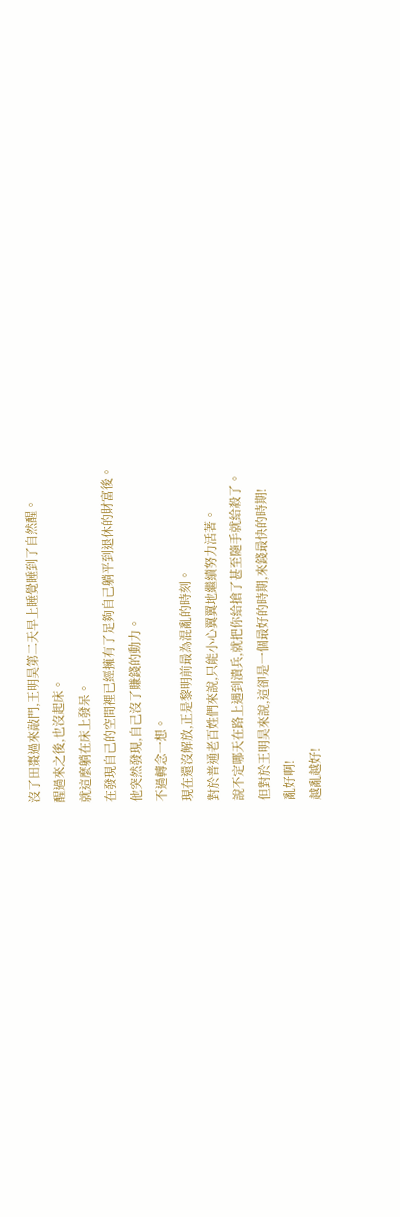沒了田棗過來敲門,王明昊第二天早上睡覺睡到了自然醒。
醒過來之後,也沒起床。
就這麼躺在床上發呆。
在發現自己的空間裡已經擁有了足夠自己躺平到退休的財富後。
他突然發現,自己沒了賺錢的動力。
不過轉念一想。
現在還沒解放,正是黎明前最為混亂的時刻。
對於普通老百姓們來說,只能小心翼翼地繼續努力活著。
說不定哪天在路上遇到潰兵,就把你給搶了甚至隨手就給殺了。
但對於王明昊來說,這卻是一個最好的時期,來錢最快的時期!
亂好啊!
越亂越好!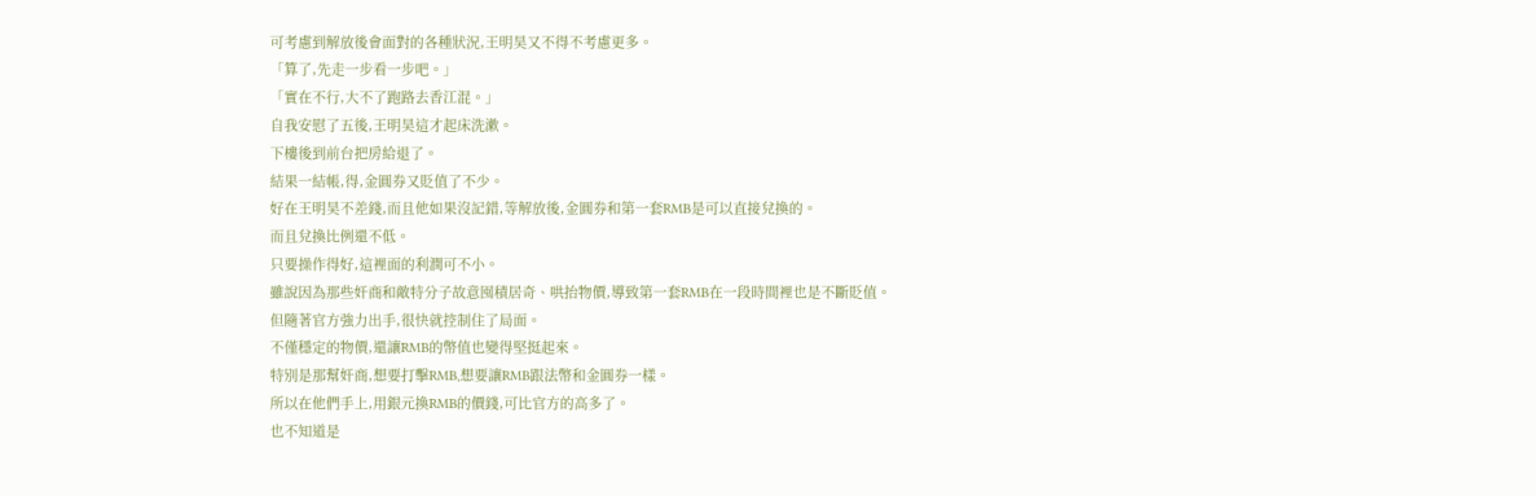可考慮到解放後會面對的各種狀況,王明昊又不得不考慮更多。
「算了,先走一步看一步吧。」
「實在不行,大不了跑路去香江混。」
自我安慰了五後,王明昊這才起床洗漱。
下樓後到前台把房給退了。
結果一結帳,得,金圓券又貶值了不少。
好在王明昊不差錢,而且他如果沒記錯,等解放後,金圓券和第一套RMB是可以直接兌換的。
而且兌換比例還不低。
只要操作得好,這裡面的利潤可不小。
雖說因為那些奸商和敵特分子故意囤積居奇、哄抬物價,導致第一套RMB在一段時間裡也是不斷貶值。
但隨著官方強力出手,很快就控制住了局面。
不僅穩定的物價,還讓RMB的幣值也變得堅挺起來。
特別是那幫奸商,想要打擊RMB,想要讓RMB跟法幣和金圓券一樣。
所以在他們手上,用銀元換RMB的價錢,可比官方的高多了。
也不知道是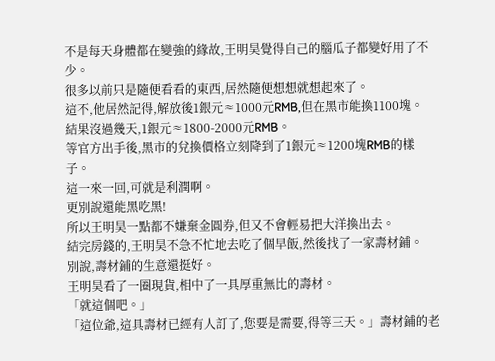不是每天身體都在變強的緣故,王明昊覺得自己的腦瓜子都變好用了不少。
很多以前只是隨便看看的東西,居然隨便想想就想起來了。
這不,他居然記得,解放後1銀元≈1000元RMB,但在黑市能換1100塊。
結果沒過幾天,1銀元≈1800-2000元RMB。
等官方出手後,黑市的兌換價格立刻降到了1銀元≈1200塊RMB的樣子。
這一來一回,可就是利潤啊。
更別說還能黑吃黑!
所以王明昊一點都不嫌棄金圓券,但又不會輕易把大洋換出去。
結完房錢的,王明昊不急不忙地去吃了個早飯,然後找了一家壽材鋪。
別說,壽材鋪的生意還挺好。
王明昊看了一圈現貨,相中了一具厚重無比的壽材。
「就這個吧。」
「這位爺,這具壽材已經有人訂了,您要是需要,得等三天。」壽材鋪的老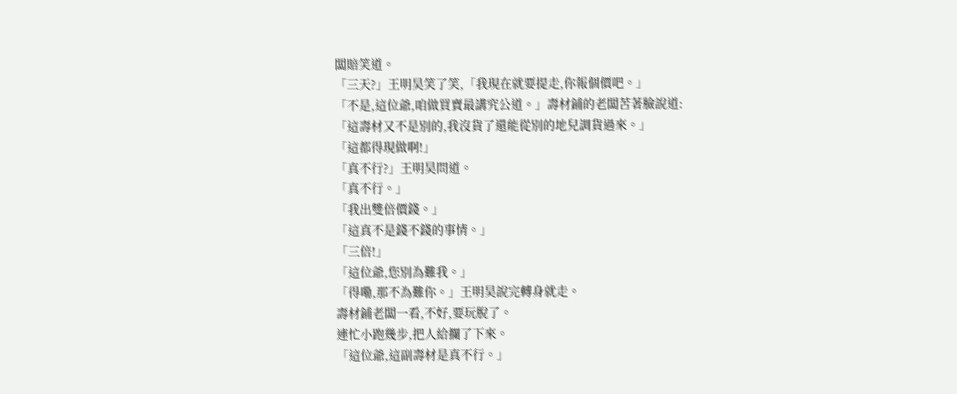闆賠笑道。
「三天?」王明昊笑了笑,「我現在就要提走,你報個價吧。」
「不是,這位爺,咱做買賣最講究公道。」壽材鋪的老闆苦著臉說道:
「這壽材又不是別的,我沒貨了還能從別的地兒調貨過來。」
「這都得現做啊!」
「真不行?」王明昊問道。
「真不行。」
「我出雙倍價錢。」
「這真不是錢不錢的事情。」
「三倍!」
「這位爺,您別為難我。」
「得嘞,那不為難你。」王明昊說完轉身就走。
壽材鋪老闆一看,不好,要玩脫了。
連忙小跑幾步,把人給攔了下來。
「這位爺,這副壽材是真不行。」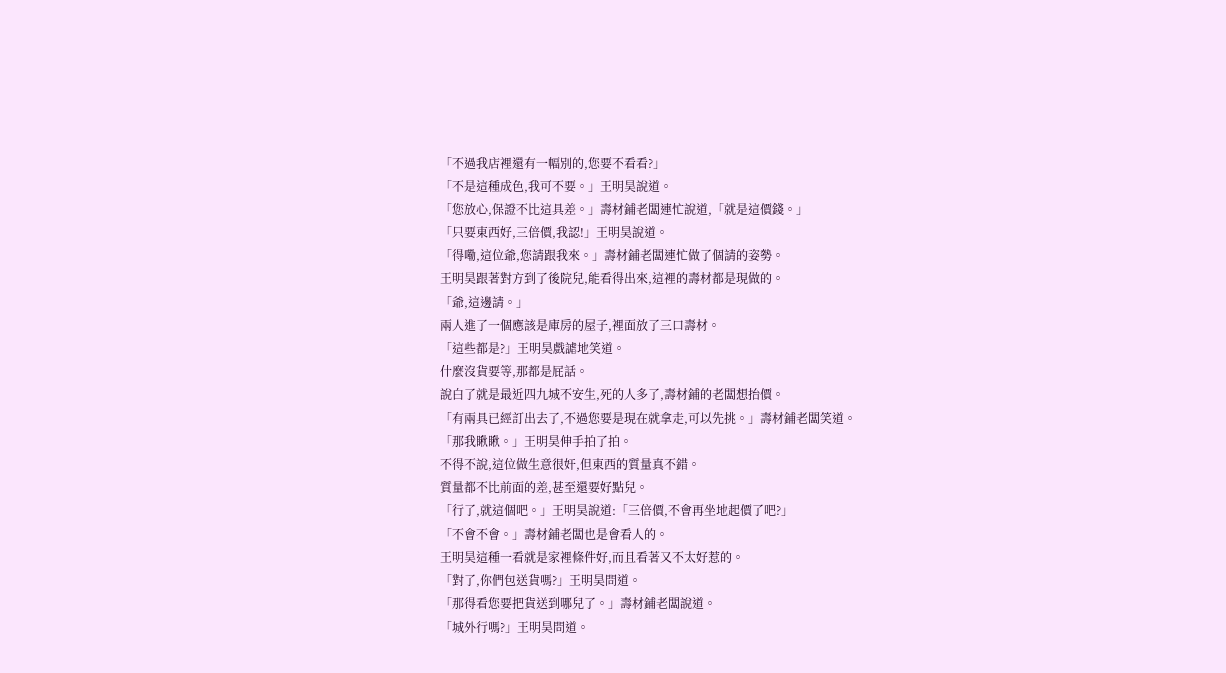「不過我店裡還有一幅別的,您要不看看?」
「不是這種成色,我可不要。」王明昊說道。
「您放心,保證不比這具差。」壽材鋪老闆連忙說道,「就是這價錢。」
「只要東西好,三倍價,我認!」王明昊說道。
「得嘞,這位爺,您請跟我來。」壽材鋪老闆連忙做了個請的姿勢。
王明昊跟著對方到了後院兒,能看得出來,這裡的壽材都是現做的。
「爺,這邊請。」
兩人進了一個應該是庫房的屋子,裡面放了三口壽材。
「這些都是?」王明昊戲謔地笑道。
什麼沒貨要等,那都是屁話。
說白了就是最近四九城不安生,死的人多了,壽材鋪的老闆想抬價。
「有兩具已經訂出去了,不過您要是現在就拿走,可以先挑。」壽材鋪老闆笑道。
「那我瞅瞅。」王明昊伸手拍了拍。
不得不說,這位做生意很奸,但東西的質量真不錯。
質量都不比前面的差,甚至還要好點兒。
「行了,就這個吧。」王明昊說道:「三倍價,不會再坐地起價了吧?」
「不會不會。」壽材鋪老闆也是會看人的。
王明昊這種一看就是家裡條件好,而且看著又不太好惹的。
「對了,你們包送貨嗎?」王明昊問道。
「那得看您要把貨送到哪兒了。」壽材鋪老闆說道。
「城外行嗎?」王明昊問道。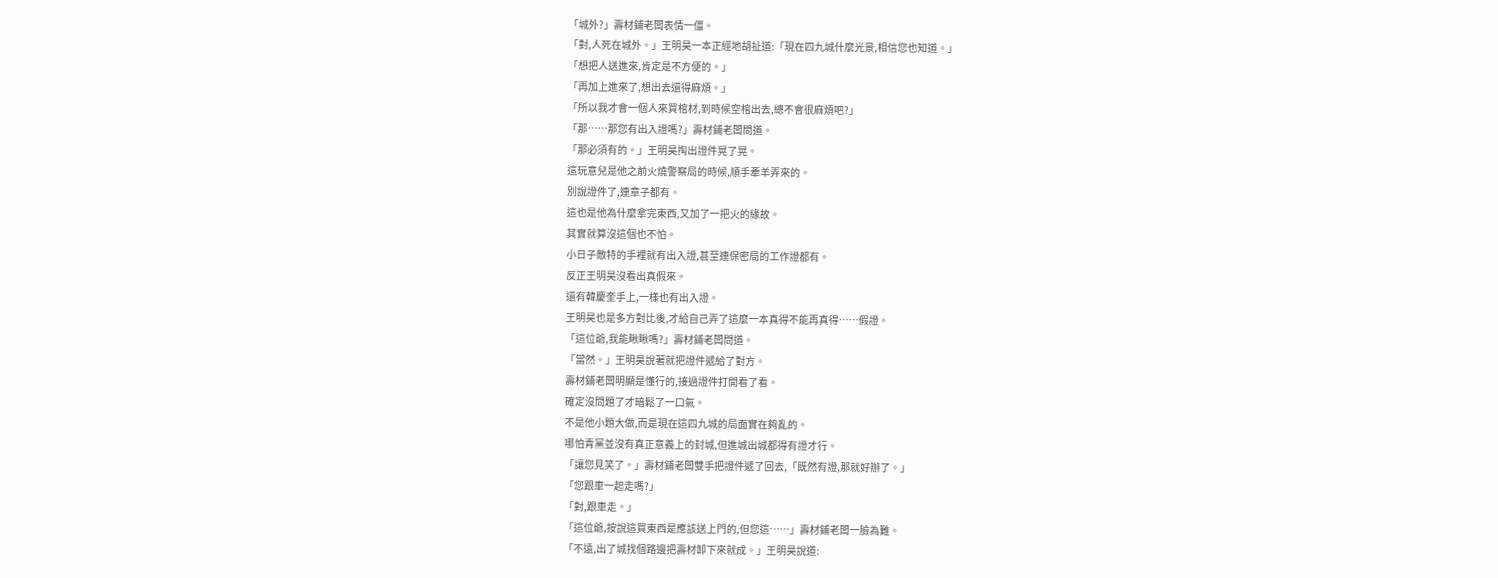「城外?」壽材鋪老闆表情一僵。
「對,人死在城外。」王明昊一本正經地胡扯道:「現在四九城什麼光景,相信您也知道。」
「想把人送進來,肯定是不方便的。」
「再加上進來了,想出去還得麻煩。」
「所以我才會一個人來買棺材,到時候空棺出去,總不會很麻煩吧?」
「那……那您有出入證嗎?」壽材鋪老闆問道。
「那必須有的。」王明昊掏出證件晃了晃。
這玩意兒是他之前火燒警察局的時候,順手牽羊弄來的。
別說證件了,連章子都有。
這也是他為什麼拿完東西,又加了一把火的緣故。
其實就算沒這個也不怕。
小日子敵特的手裡就有出入證,甚至連保密局的工作證都有。
反正王明昊沒看出真假來。
還有韓慶奎手上,一樣也有出入證。
王明昊也是多方對比後,才給自己弄了這麼一本真得不能再真得……假證。
「這位爺,我能瞅瞅嗎?」壽材鋪老闆問道。
「當然。」王明昊說著就把證件遞給了對方。
壽材鋪老闆明顯是懂行的,接過證件打開看了看。
確定沒問題了才暗鬆了一口氣。
不是他小題大做,而是現在這四九城的局面實在夠亂的。
哪怕青黨並沒有真正意義上的封城,但進城出城都得有證才行。
「讓您見笑了。」壽材鋪老闆雙手把證件遞了回去,「既然有證,那就好辦了。」
「您跟車一起走嗎?」
「對,跟車走。」
「這位爺,按說這買東西是應該送上門的,但您這……」壽材鋪老闆一臉為難。
「不遠,出了城找個路邊把壽材卸下來就成。」王明昊說道: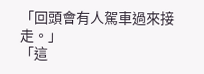「回頭會有人駕車過來接走。」
「這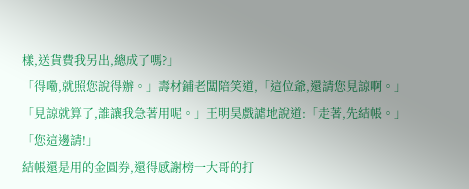樣,送貨費我另出,總成了嗎?」
「得嘞,就照您說得辦。」壽材鋪老闆陪笑道,「這位爺,還請您見諒啊。」
「見諒就算了,誰讓我急著用呢。」王明昊戲謔地說道:「走著,先結帳。」
「您這邊請!」
結帳還是用的金圓券,還得感謝榜一大哥的打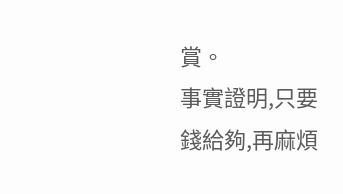賞。
事實證明,只要錢給夠,再麻煩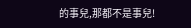的事兒,那都不是事兒!